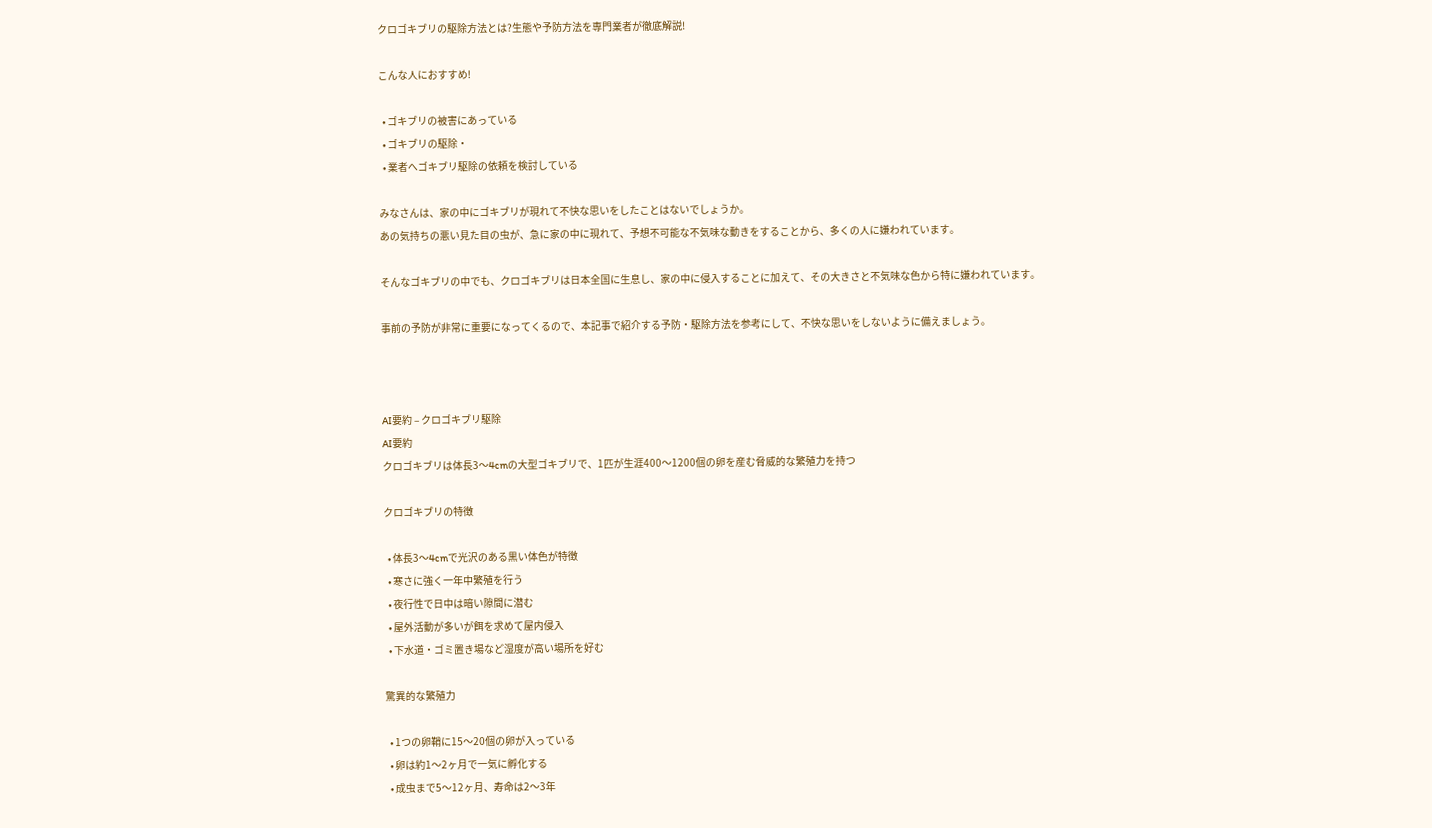クロゴキブリの駆除方法とは?生態や予防方法を専門業者が徹底解説!

こんな人におすすめ!

  • ゴキブリの被害にあっている
  • ゴキブリの駆除・
  • 業者へゴキブリ駆除の依頼を検討している

みなさんは、家の中にゴキブリが現れて不快な思いをしたことはないでしょうか。
あの気持ちの悪い見た目の虫が、急に家の中に現れて、予想不可能な不気味な動きをすることから、多くの人に嫌われています。

そんなゴキブリの中でも、クロゴキブリは日本全国に生息し、家の中に侵入することに加えて、その大きさと不気味な色から特に嫌われています。

事前の予防が非常に重要になってくるので、本記事で紹介する予防・駆除方法を参考にして、不快な思いをしないように備えましょう。



AI要約 – クロゴキブリ駆除
AI要約
クロゴキブリは体長3〜4cmの大型ゴキブリで、1匹が生涯400〜1200個の卵を産む脅威的な繁殖力を持つ

クロゴキブリの特徴

  • 体長3〜4cmで光沢のある黒い体色が特徴
  • 寒さに強く一年中繁殖を行う
  • 夜行性で日中は暗い隙間に潜む
  • 屋外活動が多いが餌を求めて屋内侵入
  • 下水道・ゴミ置き場など湿度が高い場所を好む

驚異的な繁殖力

  • 1つの卵鞘に15〜20個の卵が入っている
  • 卵は約1〜2ヶ月で一気に孵化する
  • 成虫まで5〜12ヶ月、寿命は2〜3年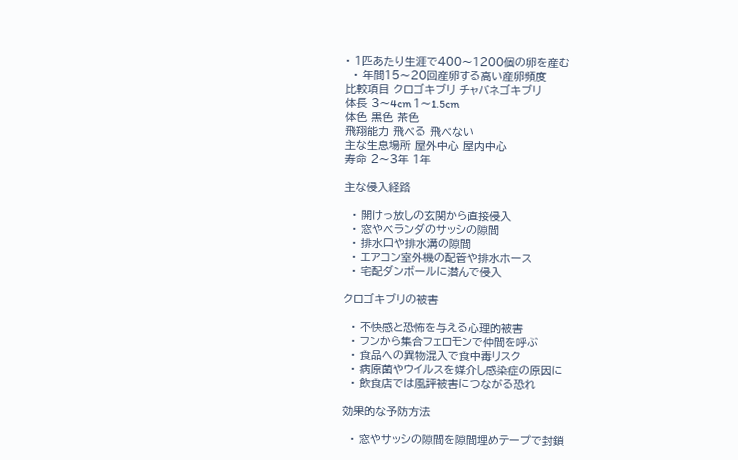• 1匹あたり生涯で400〜1200個の卵を産む
  • 年間15〜20回産卵する高い産卵頻度
比較項目 クロゴキブリ チャバネゴキブリ
体長 3〜4cm 1〜1.5cm
体色 黒色 茶色
飛翔能力 飛べる 飛べない
主な生息場所 屋外中心 屋内中心
寿命 2〜3年 1年

主な侵入経路

  • 開けっ放しの玄関から直接侵入
  • 窓やベランダのサッシの隙間
  • 排水口や排水溝の隙間
  • エアコン室外機の配管や排水ホース
  • 宅配ダンボールに潜んで侵入

クロゴキブリの被害

  • 不快感と恐怖を与える心理的被害
  • フンから集合フェロモンで仲間を呼ぶ
  • 食品への異物混入で食中毒リスク
  • 病原菌やウイルスを媒介し感染症の原因に
  • 飲食店では風評被害につながる恐れ

効果的な予防方法

  • 窓やサッシの隙間を隙間埋めテープで封鎖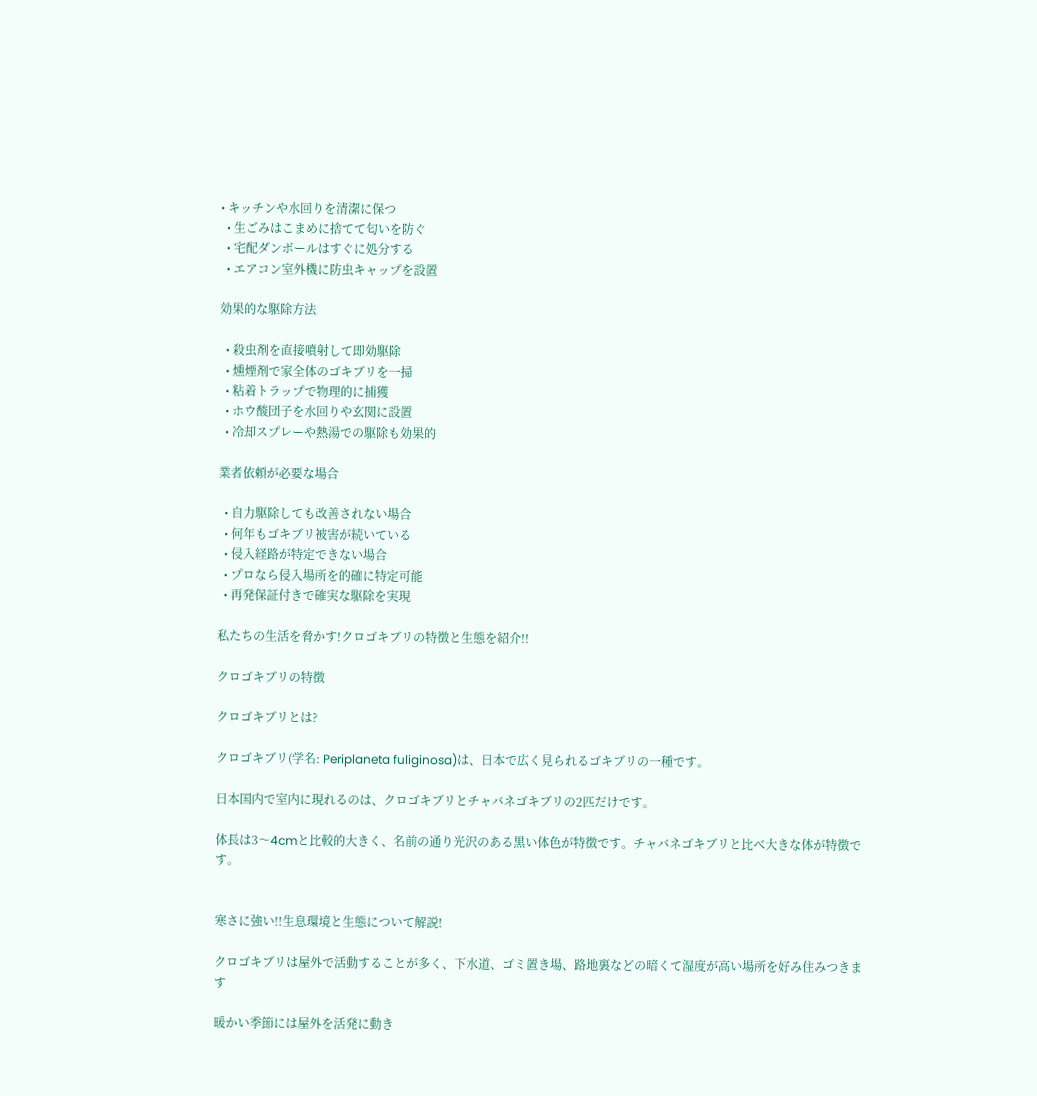• キッチンや水回りを清潔に保つ
  • 生ごみはこまめに捨てて匂いを防ぐ
  • 宅配ダンボールはすぐに処分する
  • エアコン室外機に防虫キャップを設置

効果的な駆除方法

  • 殺虫剤を直接噴射して即効駆除
  • 燻煙剤で家全体のゴキブリを一掃
  • 粘着トラップで物理的に捕獲
  • ホウ酸団子を水回りや玄関に設置
  • 冷却スプレーや熱湯での駆除も効果的

業者依頼が必要な場合

  • 自力駆除しても改善されない場合
  • 何年もゴキブリ被害が続いている
  • 侵入経路が特定できない場合
  • プロなら侵入場所を的確に特定可能
  • 再発保証付きで確実な駆除を実現

私たちの生活を脅かす!クロゴキブリの特徴と生態を紹介!!

クロゴキブリの特徴

クロゴキブリとは?

クロゴキブリ(学名: Periplaneta fuliginosa)は、日本で広く見られるゴキブリの一種です。

日本国内で室内に現れるのは、クロゴキブリとチャバネゴキブリの2匹だけです。

体長は3〜4cmと比較的大きく、名前の通り光沢のある黒い体色が特徴です。チャバネゴキブリと比べ大きな体が特徴です。


寒さに強い!!生息環境と生態について解説!

クロゴキブリは屋外で活動することが多く、下水道、ゴミ置き場、路地裏などの暗くて湿度が高い場所を好み住みつきます

暖かい季節には屋外を活発に動き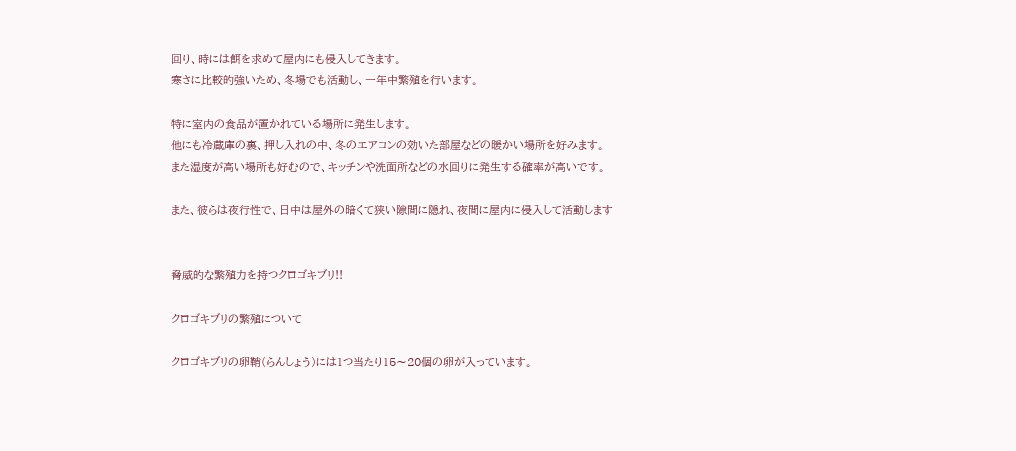回り、時には餌を求めて屋内にも侵入してきます。
寒さに比較的強いため、冬場でも活動し、一年中繁殖を行います。

特に室内の食品が置かれている場所に発生します。
他にも冷蔵庫の裏、押し入れの中、冬のエアコンの効いた部屋などの暖かい場所を好みます。
また湿度が高い場所も好むので、キッチンや洗面所などの水回りに発生する確率が高いです。

また、彼らは夜行性で、日中は屋外の暗くて狭い隙間に隠れ、夜間に屋内に侵入して活動します


脅威的な繁殖力を持つクロゴキブリ!!

クロゴキブリの繁殖について

クロゴキブリの卵鞘(らんしょう)には1つ当たり15〜20個の卵が入っています。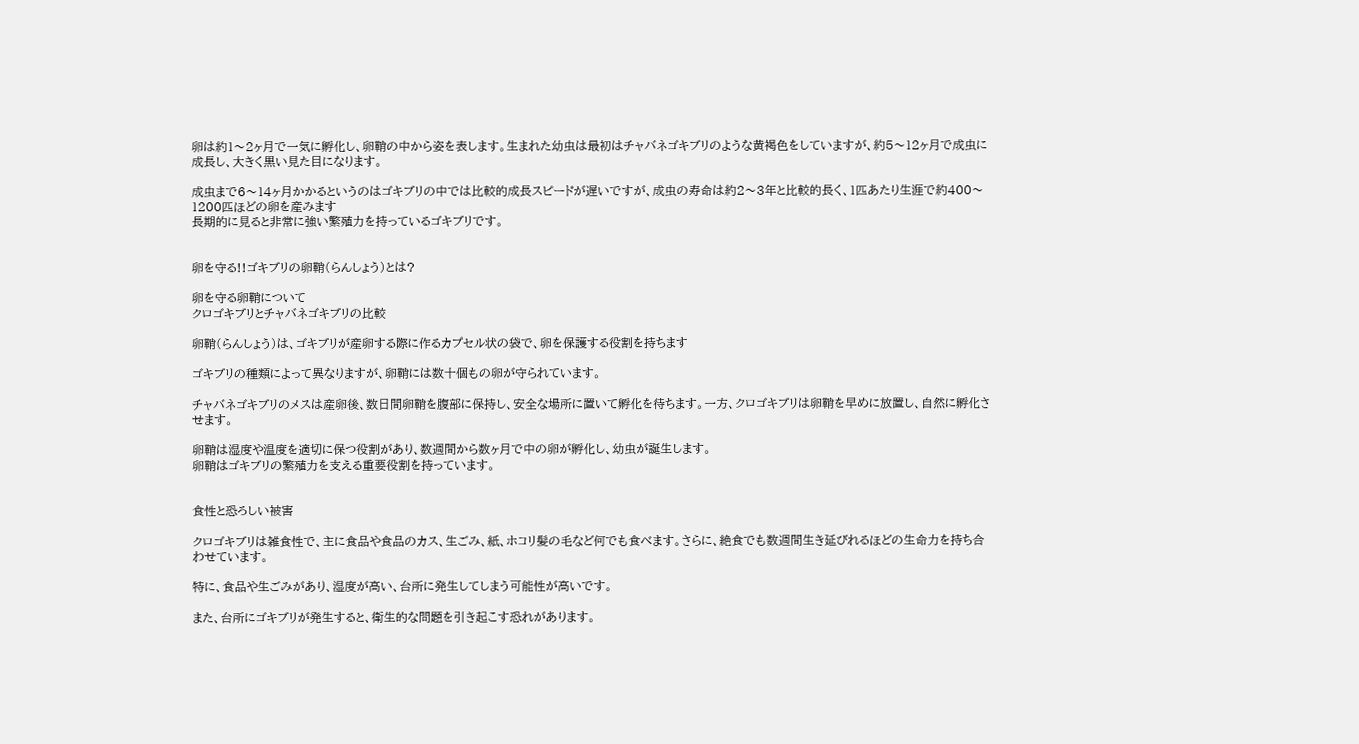卵は約1〜2ヶ月で一気に孵化し、卵鞘の中から姿を表します。生まれた幼虫は最初はチャバネゴキブリのような黄褐色をしていますが、約5〜12ヶ月で成虫に成長し、大きく黒い見た目になります。

成虫まで6〜14ヶ月かかるというのはゴキブリの中では比較的成長スピードが遅いですが、成虫の寿命は約2〜3年と比較的長く、1匹あたり生涯で約400〜1200匹ほどの卵を産みます
長期的に見ると非常に強い繁殖力を持っているゴキブリです。


卵を守る!!ゴキブリの卵鞘(らんしょう)とは?

卵を守る卵鞘について
クロゴキブリとチャバネゴキブリの比較

卵鞘(らんしょう)は、ゴキブリが産卵する際に作るカプセル状の袋で、卵を保護する役割を持ちます

ゴキブリの種類によって異なりますが、卵鞘には数十個もの卵が守られています。

チャバネゴキブリのメスは産卵後、数日間卵鞘を腹部に保持し、安全な場所に置いて孵化を待ちます。一方、クロゴキブリは卵鞘を早めに放置し、自然に孵化させます。

卵鞘は湿度や温度を適切に保つ役割があり、数週間から数ヶ月で中の卵が孵化し、幼虫が誕生します。
卵鞘はゴキブリの繁殖力を支える重要役割を持っています。


食性と恐ろしい被害

クロゴキブリは雑食性で、主に食品や食品のカス、生ごみ、紙、ホコリ髪の毛など何でも食べます。さらに、絶食でも数週間生き延びれるほどの生命力を持ち合わせています。

特に、食品や生ごみがあり、湿度が高い、台所に発生してしまう可能性が高いです。

また、台所にゴキブリが発生すると、衛生的な問題を引き起こす恐れがあります。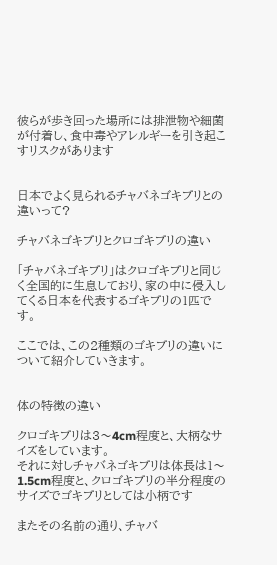彼らが歩き回った場所には排泄物や細菌が付着し、食中毒やアレルギーを引き起こすリスクがあります


日本でよく見られるチャバネゴキブリとの違いって?

チャバネゴキブリとクロゴキブリの違い

「チャバネゴキブリ」はクロゴキブリと同じく全国的に生息しており、家の中に侵入してくる日本を代表するゴキブリの1匹です。

ここでは、この2種類のゴキブリの違いについて紹介していきます。


体の特徴の違い

クロゴキブリは3〜4cm程度と、大柄なサイズをしています。
それに対しチャバネゴキブリは体長は1〜1.5cm程度と、クロゴキブリの半分程度のサイズでゴキブリとしては小柄です

またその名前の通り、チャバ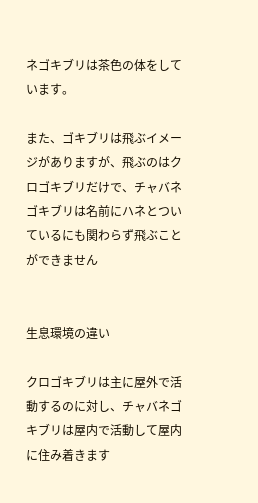ネゴキブリは茶色の体をしています。

また、ゴキブリは飛ぶイメージがありますが、飛ぶのはクロゴキブリだけで、チャバネゴキブリは名前にハネとついているにも関わらず飛ぶことができません


生息環境の違い

クロゴキブリは主に屋外で活動するのに対し、チャバネゴキブリは屋内で活動して屋内に住み着きます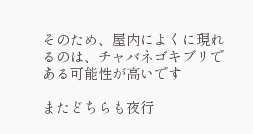そのため、屋内によくに現れるのは、チャバネゴキブリである可能性が高いです

またどちらも夜行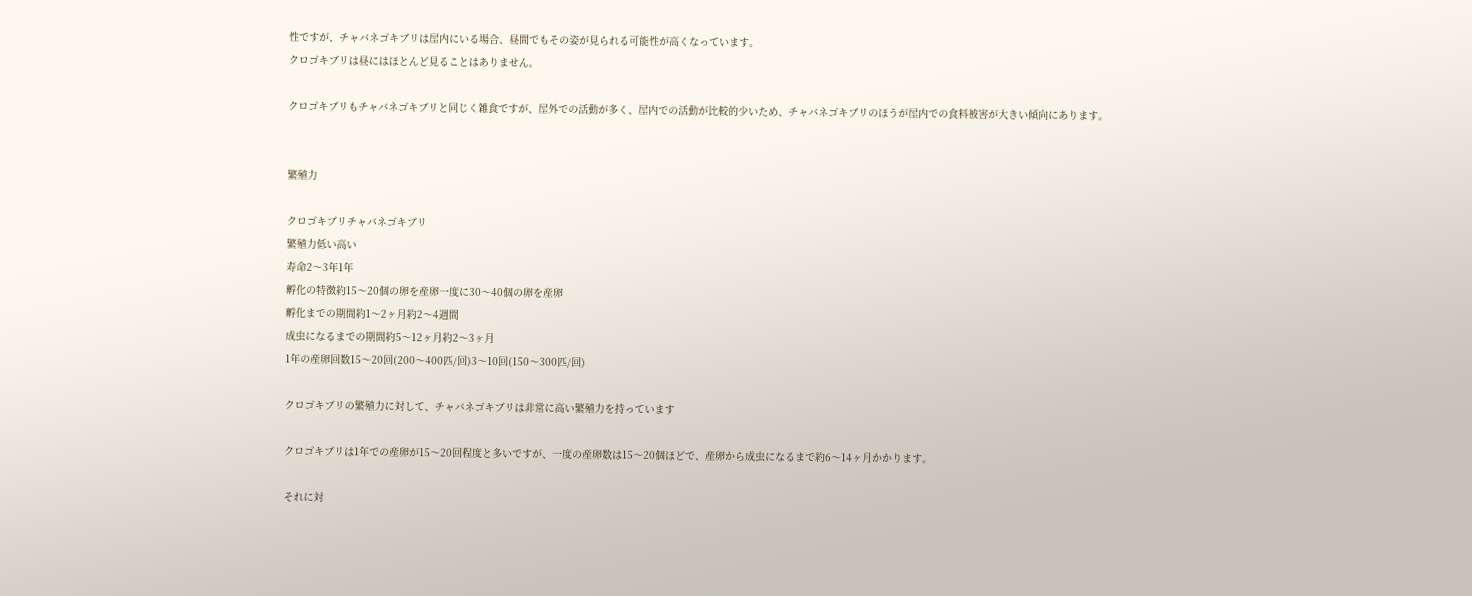性ですが、チャバネゴキブリは屋内にいる場合、昼間でもその姿が見られる可能性が高くなっています。
クロゴキブリは昼にはほとんど見ることはありません。

クロゴキブリもチャバネゴキブリと同じく雑食ですが、屋外での活動が多く、屋内での活動が比較的少いため、チャバネゴキブリのほうが屋内での食料被害が大きい傾向にあります。


繁殖力

クロゴキブリチャバネゴキブリ
繁殖力低い高い
寿命2〜3年1年
孵化の特徴約15〜20個の卵を産卵一度に30〜40個の卵を産卵
孵化までの期間約1〜2ヶ月約2〜4週間
成虫になるまでの期間約5〜12ヶ月約2〜3ヶ月
1年の産卵回数15〜20回(200〜400匹/回)3〜10回(150〜300匹/回)

クロゴキブリの繁殖力に対して、チャバネゴキブリは非常に高い繁殖力を持っています

クロゴキブリは1年での産卵が15〜20回程度と多いですが、一度の産卵数は15〜20個ほどで、産卵から成虫になるまで約6〜14ヶ月かかります。

それに対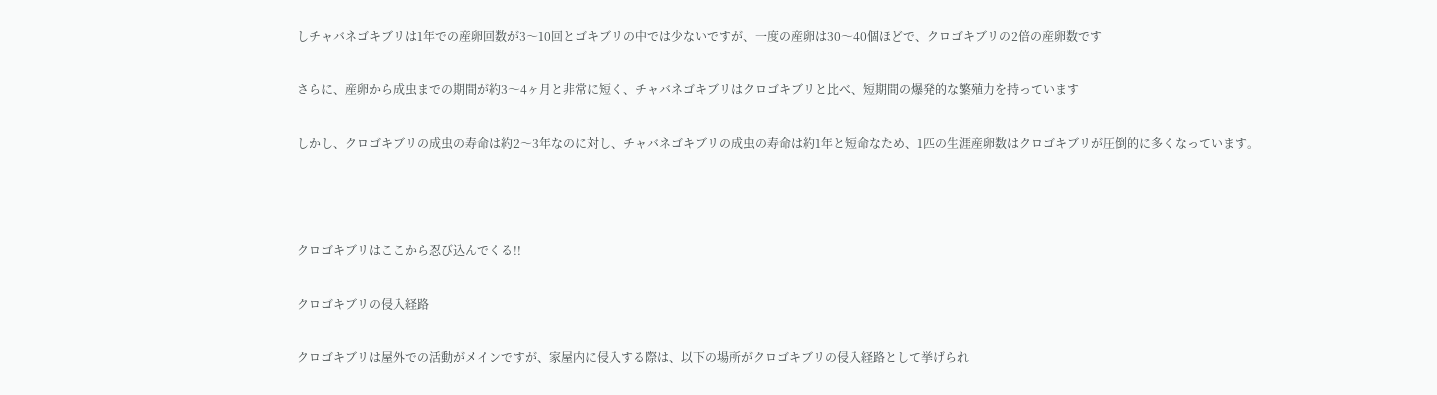しチャバネゴキブリは1年での産卵回数が3〜10回とゴキブリの中では少ないですが、一度の産卵は30〜40個ほどで、クロゴキブリの2倍の産卵数です

さらに、産卵から成虫までの期間が約3〜4ヶ月と非常に短く、チャバネゴキブリはクロゴキブリと比べ、短期間の爆発的な繁殖力を持っています

しかし、クロゴキブリの成虫の寿命は約2〜3年なのに対し、チャバネゴキブリの成虫の寿命は約1年と短命なため、1匹の生涯産卵数はクロゴキブリが圧倒的に多くなっています。



クロゴキブリはここから忍び込んでくる!!

クロゴキブリの侵入経路

クロゴキブリは屋外での活動がメインですが、家屋内に侵入する際は、以下の場所がクロゴキブリの侵入経路として挙げられ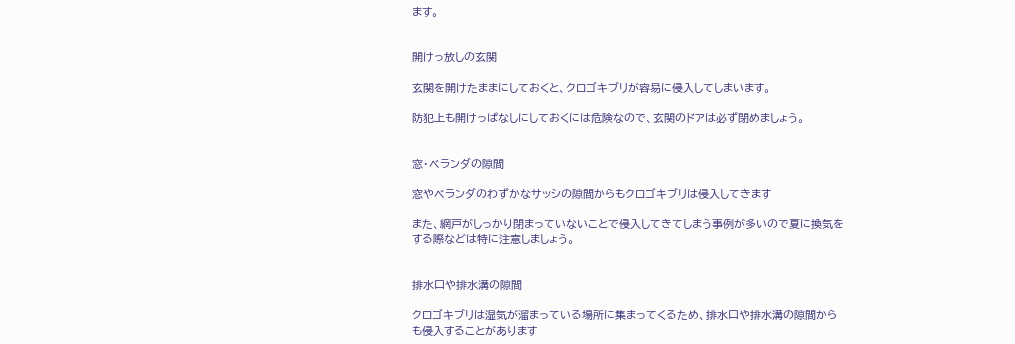ます。


開けっ放しの玄関

玄関を開けたままにしておくと、クロゴキブリが容易に侵入してしまいます。

防犯上も開けっぱなしにしておくには危険なので、玄関のドアは必ず閉めましょう。


窓・ベランダの隙間

窓やベランダのわずかなサッシの隙間からもクロゴキブリは侵入してきます

また、網戸がしっかり閉まっていないことで侵入してきてしまう事例が多いので夏に換気をする際などは特に注意しましょう。


排水口や排水溝の隙間

クロゴキブリは湿気が溜まっている場所に集まってくるため、排水口や排水溝の隙間からも侵入することがあります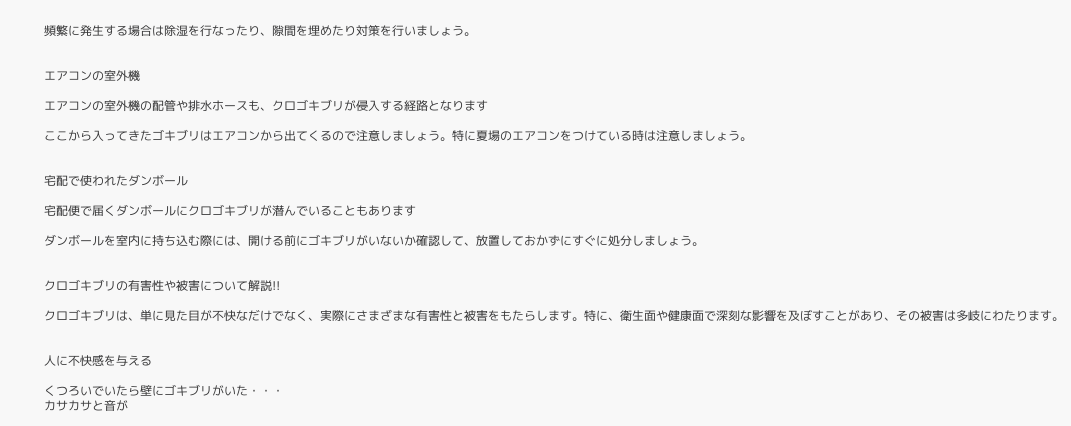頻繁に発生する場合は除湿を行なったり、隙間を埋めたり対策を行いましょう。


エアコンの室外機

エアコンの室外機の配管や排水ホースも、クロゴキブリが侵入する経路となります

ここから入ってきたゴキブリはエアコンから出てくるので注意しましょう。特に夏場のエアコンをつけている時は注意しましょう。


宅配で使われたダンボール

宅配便で届くダンボールにクロゴキブリが潜んでいることもあります

ダンボールを室内に持ち込む際には、開ける前にゴキブリがいないか確認して、放置しておかずにすぐに処分しましょう。


クロゴキブリの有害性や被害について解説!!

クロゴキブリは、単に見た目が不快なだけでなく、実際にさまざまな有害性と被害をもたらします。特に、衛生面や健康面で深刻な影響を及ぼすことがあり、その被害は多岐にわたります。


人に不快感を与える

くつろいでいたら壁にゴキブリがいた・・・
カサカサと音が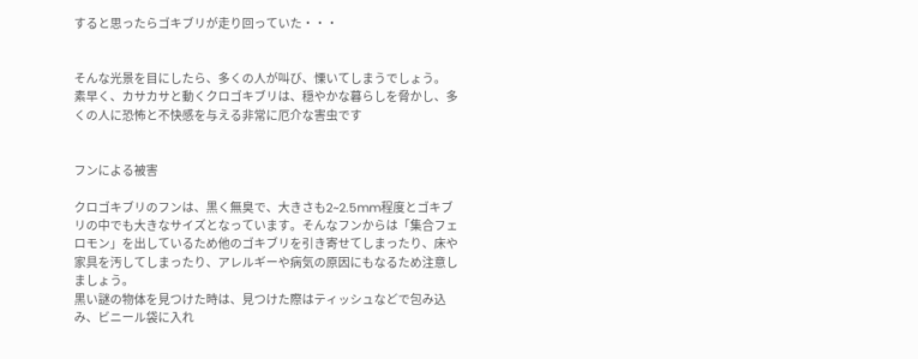すると思ったらゴキブリが走り回っていた・・・


そんな光景を目にしたら、多くの人が叫び、慄いてしまうでしょう。
素早く、カサカサと動くクロゴキブリは、穏やかな暮らしを脅かし、多くの人に恐怖と不快感を与える非常に厄介な害虫です


フンによる被害

クロゴキブリのフンは、黒く無臭で、大きさも2~2.5mm程度とゴキブリの中でも大きなサイズとなっています。そんなフンからは「集合フェロモン」を出しているため他のゴキブリを引き寄せてしまったり、床や家具を汚してしまったり、アレルギーや病気の原因にもなるため注意しましょう。
黒い謎の物体を見つけた時は、見つけた際はティッシュなどで包み込み、ビニール袋に入れ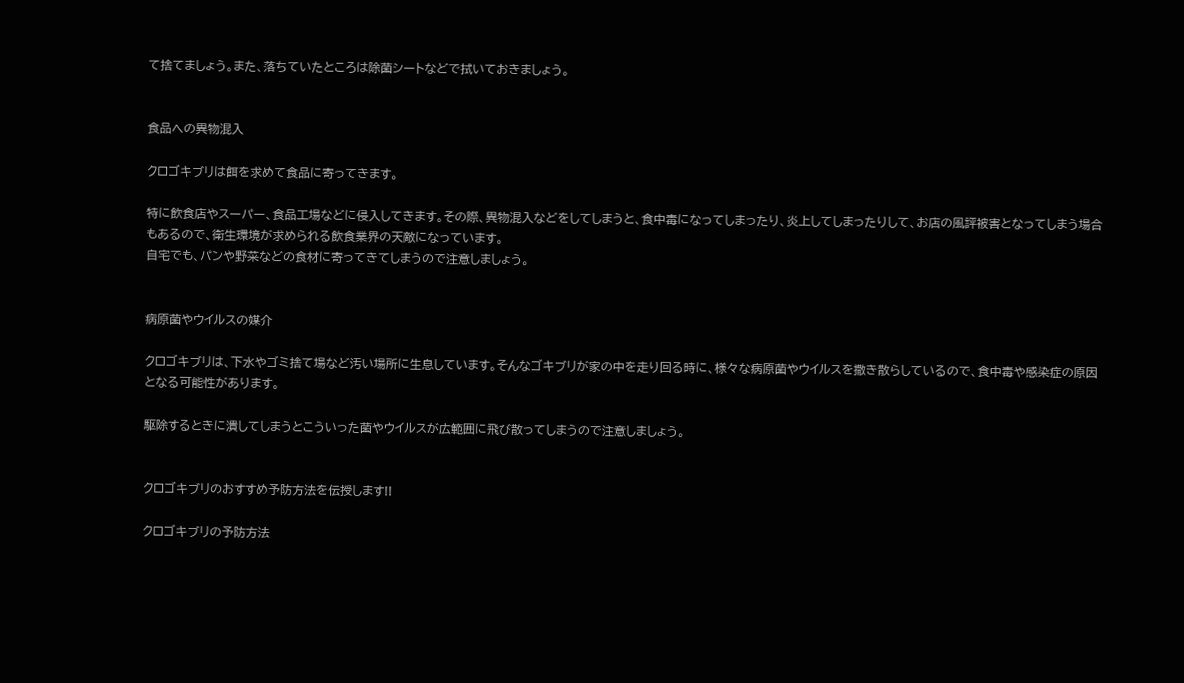て捨てましょう。また、落ちていたところは除菌シートなどで拭いておきましょう。


食品への異物混入

クロゴキブリは餌を求めて食品に寄ってきます。

特に飲食店やスーパー、食品工場などに侵入してきます。その際、異物混入などをしてしまうと、食中毒になってしまったり、炎上してしまったりして、お店の風評被害となってしまう場合もあるので、衛生環境が求められる飲食業界の天敵になっています。
自宅でも、パンや野菜などの食材に寄ってきてしまうので注意しましょう。


病原菌やウイルスの媒介

クロゴキブリは、下水やゴミ捨て場など汚い場所に生息しています。そんなゴキブリが家の中を走り回る時に、様々な病原菌やウイルスを撒き散らしているので、食中毒や感染症の原因となる可能性があります。

駆除するときに潰してしまうとこういった菌やウイルスが広範囲に飛び散ってしまうので注意しましょう。


クロゴキブリのおすすめ予防方法を伝授します!!

クロゴキブリの予防方法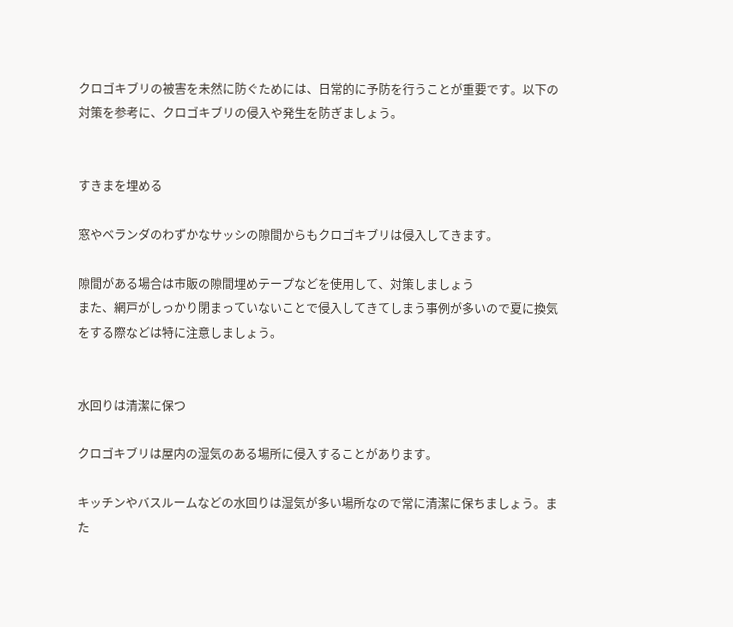クロゴキブリの被害を未然に防ぐためには、日常的に予防を行うことが重要です。以下の対策を参考に、クロゴキブリの侵入や発生を防ぎましょう。


すきまを埋める

窓やベランダのわずかなサッシの隙間からもクロゴキブリは侵入してきます。

隙間がある場合は市販の隙間埋めテープなどを使用して、対策しましょう
また、網戸がしっかり閉まっていないことで侵入してきてしまう事例が多いので夏に換気をする際などは特に注意しましょう。


水回りは清潔に保つ

クロゴキブリは屋内の湿気のある場所に侵入することがあります。

キッチンやバスルームなどの水回りは湿気が多い場所なので常に清潔に保ちましょう。また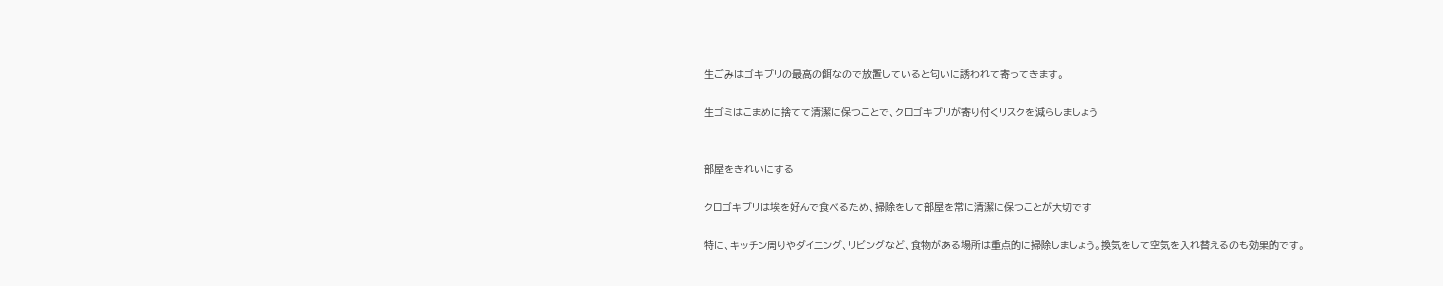生ごみはゴキブリの最高の餌なので放置していると匂いに誘われて寄ってきます。

生ゴミはこまめに捨てて清潔に保つことで、クロゴキブリが寄り付くリスクを減らしましょう


部屋をきれいにする

クロゴキブリは埃を好んで食べるため、掃除をして部屋を常に清潔に保つことが大切です

特に、キッチン周りやダイニング、リビングなど、食物がある場所は重点的に掃除しましょう。換気をして空気を入れ替えるのも効果的です。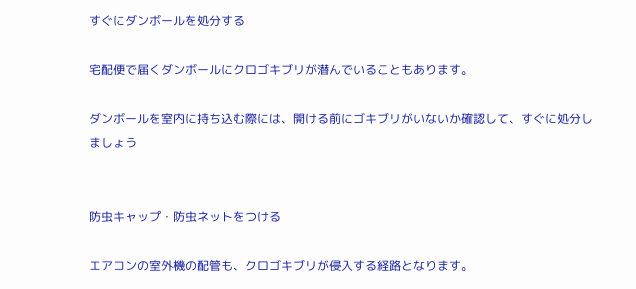すぐにダンボールを処分する

宅配便で届くダンボールにクロゴキブリが潜んでいることもあります。

ダンボールを室内に持ち込む際には、開ける前にゴキブリがいないか確認して、すぐに処分しましょう


防虫キャップ・防虫ネットをつける

エアコンの室外機の配管も、クロゴキブリが侵入する経路となります。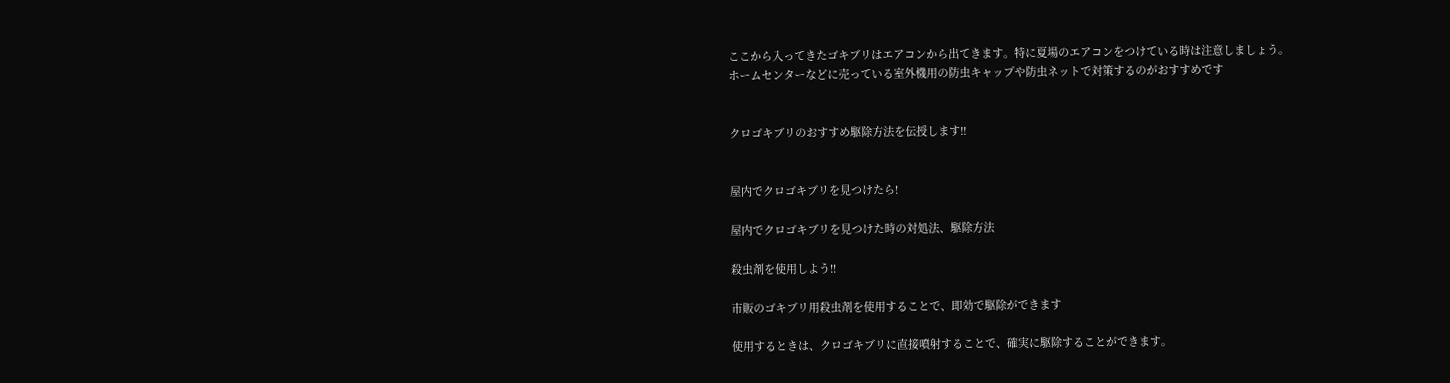ここから入ってきたゴキブリはエアコンから出てきます。特に夏場のエアコンをつけている時は注意しましょう。
ホームセンターなどに売っている室外機用の防虫キャップや防虫ネットで対策するのがおすすめです


クロゴキブリのおすすめ駆除方法を伝授します!!


屋内でクロゴキブリを見つけたら!

屋内でクロゴキブリを見つけた時の対処法、駆除方法

殺虫剤を使用しよう!!

市販のゴキブリ用殺虫剤を使用することで、即効で駆除ができます

使用するときは、クロゴキブリに直接噴射することで、確実に駆除することができます。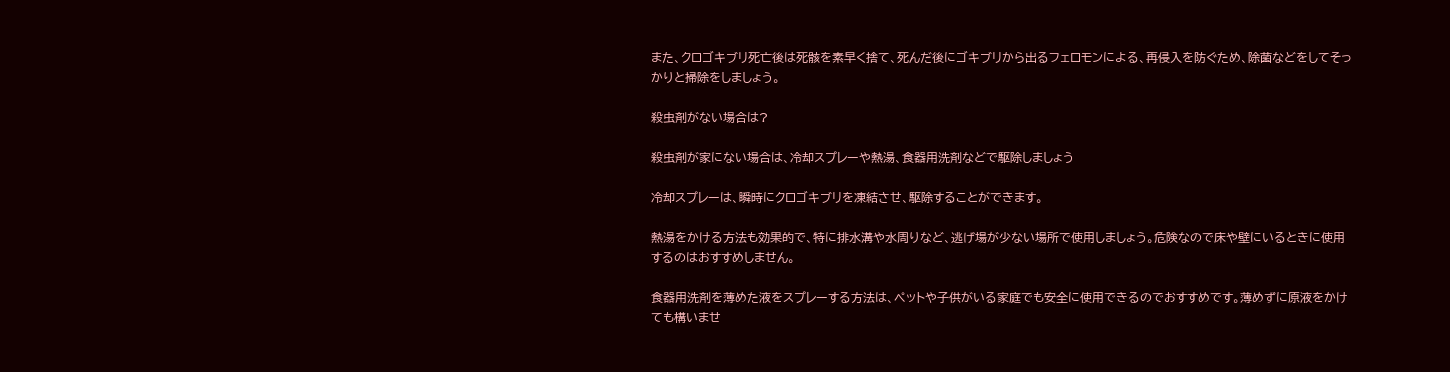また、クロゴキブリ死亡後は死骸を素早く捨て、死んだ後にゴキブリから出るフェロモンによる、再侵入を防ぐため、除菌などをしてそっかりと掃除をしましょう。

殺虫剤がない場合は?

殺虫剤が家にない場合は、冷却スプレーや熱湯、食器用洗剤などで駆除しましょう

冷却スプレーは、瞬時にクロゴキブリを凍結させ、駆除することができます。

熱湯をかける方法も効果的で、特に排水溝や水周りなど、逃げ場が少ない場所で使用しましょう。危険なので床や壁にいるときに使用するのはおすすめしません。

食器用洗剤を薄めた液をスプレーする方法は、ペットや子供がいる家庭でも安全に使用できるのでおすすめです。薄めずに原液をかけても構いませ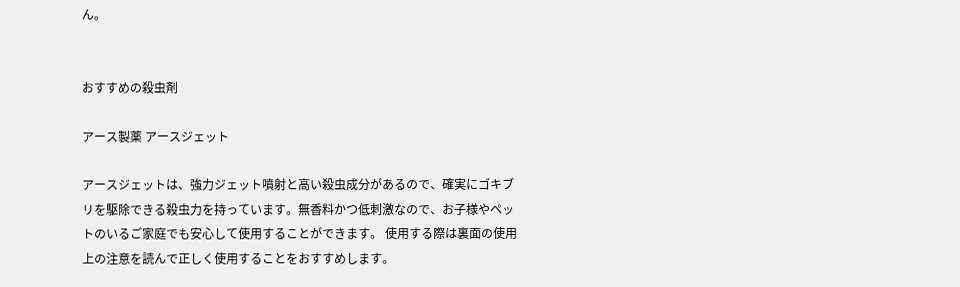ん。


おすすめの殺虫剤

アース製薬 アースジェット

アースジェットは、強力ジェット噴射と高い殺虫成分があるので、確実にゴキブリを駆除できる殺虫力を持っています。無香料かつ低刺激なので、お子様やペットのいるご家庭でも安心して使用することができます。 使用する際は裏面の使用上の注意を読んで正しく使用することをおすすめします。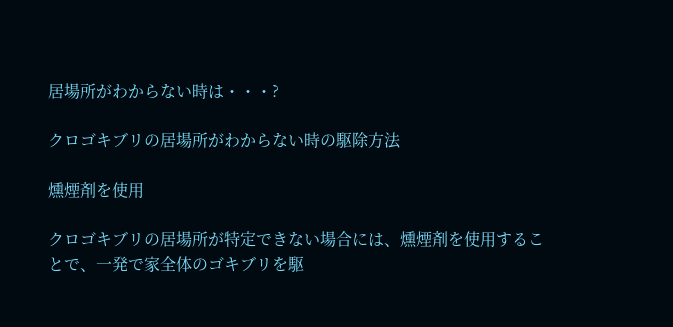居場所がわからない時は・・・?

クロゴキブリの居場所がわからない時の駆除方法

燻煙剤を使用

クロゴキブリの居場所が特定できない場合には、燻煙剤を使用することで、一発で家全体のゴキブリを駆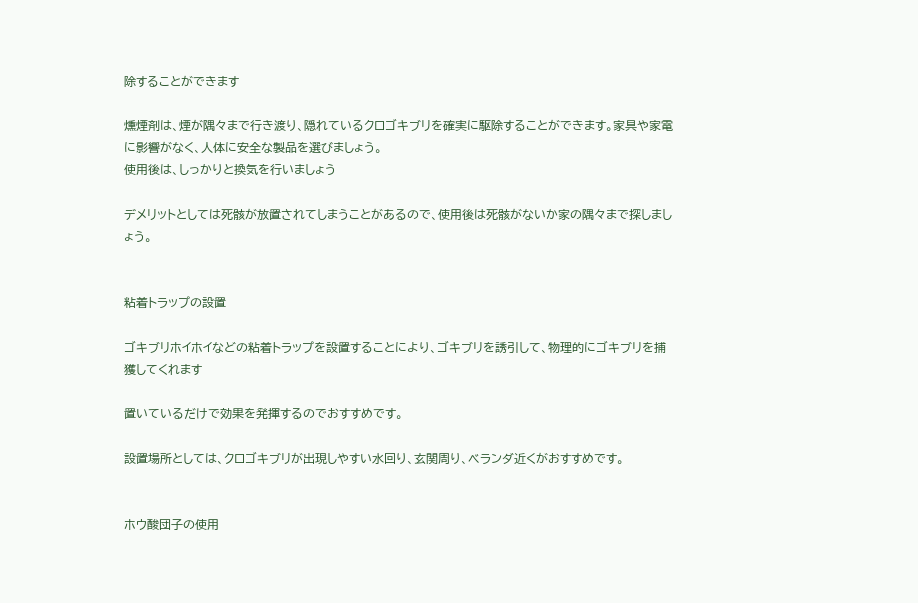除することができます

燻煙剤は、煙が隅々まで行き渡り、隠れているクロゴキブリを確実に駆除することができます。家具や家電に影響がなく、人体に安全な製品を選びましょう。
使用後は、しっかりと換気を行いましょう

デメリットとしては死骸が放置されてしまうことがあるので、使用後は死骸がないか家の隅々まで探しましょう。


粘着トラップの設置

ゴキブリホイホイなどの粘着トラップを設置することにより、ゴキブリを誘引して、物理的にゴキブリを捕獲してくれます

置いているだけで効果を発揮するのでおすすめです。

設置場所としては、クロゴキブリが出現しやすい水回り、玄関周り、ベランダ近くがおすすめです。


ホウ酸団子の使用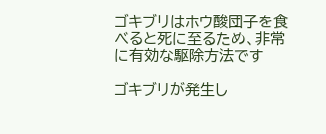ゴキブリはホウ酸団子を食べると死に至るため、非常に有効な駆除方法です

ゴキブリが発生し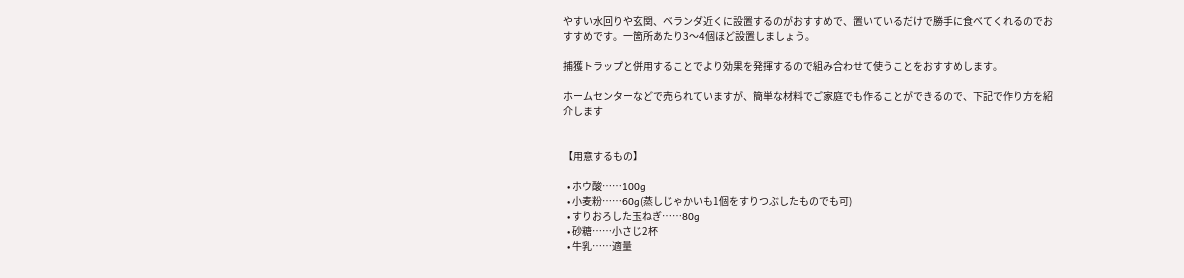やすい水回りや玄関、ベランダ近くに設置するのがおすすめで、置いているだけで勝手に食べてくれるのでおすすめです。一箇所あたり3〜4個ほど設置しましょう。

捕獲トラップと併用することでより効果を発揮するので組み合わせて使うことをおすすめします。

ホームセンターなどで売られていますが、簡単な材料でご家庭でも作ることができるので、下記で作り方を紹介します


【用意するもの】

  • ホウ酸……100g
  • 小麦粉……60g(蒸しじゃかいも1個をすりつぶしたものでも可)
  • すりおろした玉ねぎ……80g
  • 砂糖……小さじ2杯
  • 牛乳……適量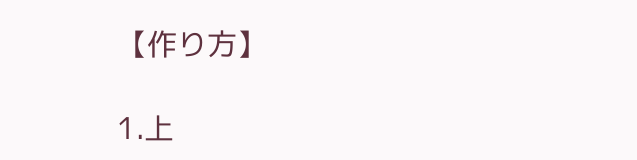【作り方】

1.上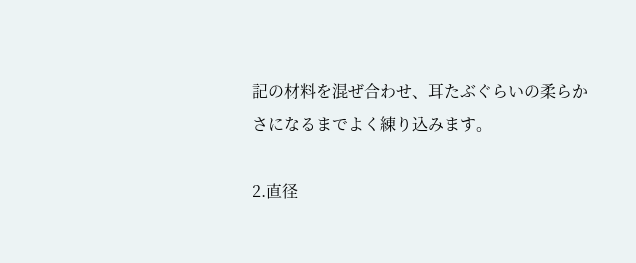記の材料を混ぜ合わせ、耳たぶぐらいの柔らかさになるまでよく練り込みます。

2.直径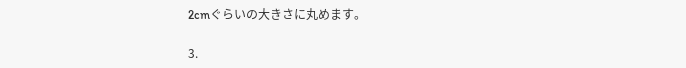2cmぐらいの大きさに丸めます。

3.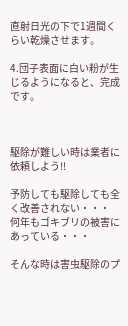直射日光の下で1週間くらい乾燥させます。

4.団子表面に白い粉が生じるようになると、完成です。



駆除が難しい時は業者に依頼しよう!!

予防しても駆除しても全く改善されない・・・
何年もゴキブリの被害にあっている・・・

そんな時は害虫駆除のプ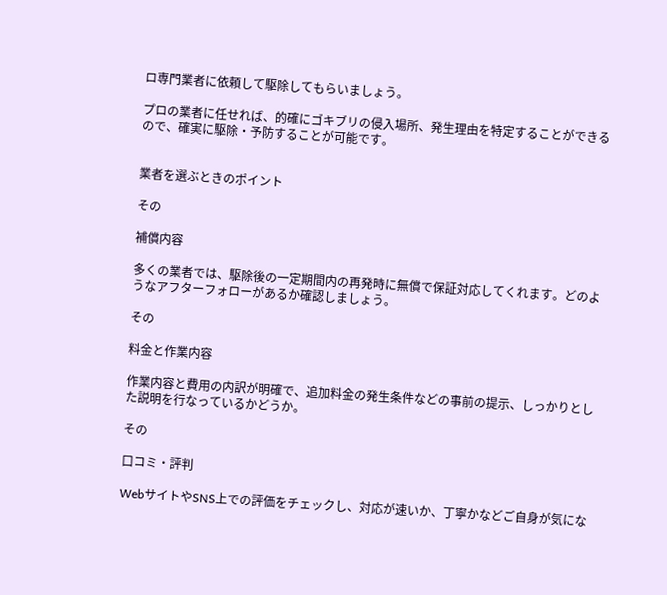ロ専門業者に依頼して駆除してもらいましょう。

プロの業者に任せれば、的確にゴキブリの侵入場所、発生理由を特定することができるので、確実に駆除・予防することが可能です。


業者を選ぶときのポイント

その

補償内容

多くの業者では、駆除後の一定期間内の再発時に無償で保証対応してくれます。どのようなアフターフォローがあるか確認しましょう。

その

料金と作業内容

作業内容と費用の内訳が明確で、追加料金の発生条件などの事前の提示、しっかりとした説明を行なっているかどうか。

その

口コミ・評判

WebサイトやSNS上での評価をチェックし、対応が速いか、丁寧かなどご自身が気にな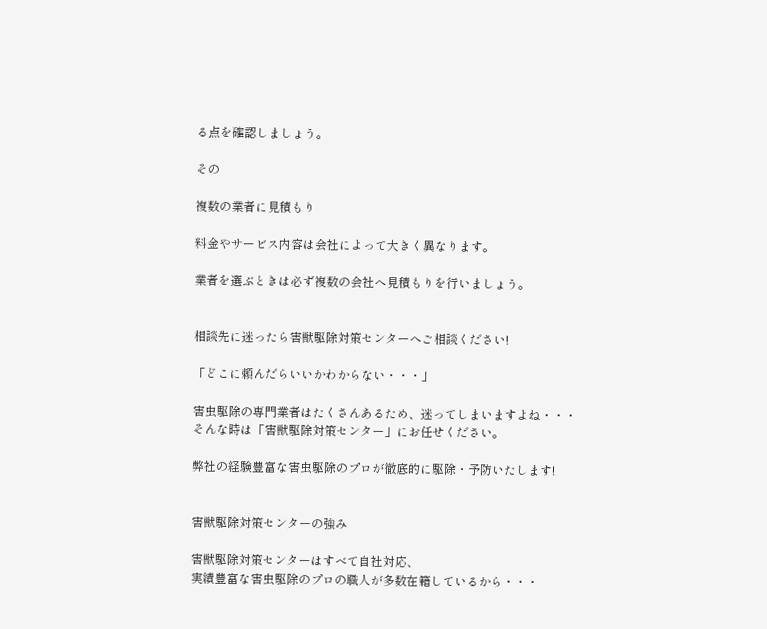る点を確認しましょう。

その

複数の業者に見積もり

料金やサービス内容は会社によって大きく異なります。

業者を選ぶときは必ず複数の会社へ見積もりを行いましょう。


相談先に迷ったら害獣駆除対策センターへご相談ください!

「どこに頼んだらいいかわからない・・・」

害虫駆除の専門業者はたくさんあるため、迷ってしまいますよね・・・
そんな時は「害獣駆除対策センター」にお任せください。

弊社の経験豊富な害虫駆除のプロが徹底的に駆除・予防いたします!


害獣駆除対策センターの強み

害獣駆除対策センターはすべて自社対応、
実績豊富な害虫駆除のプロの職人が多数在籍しているから・・・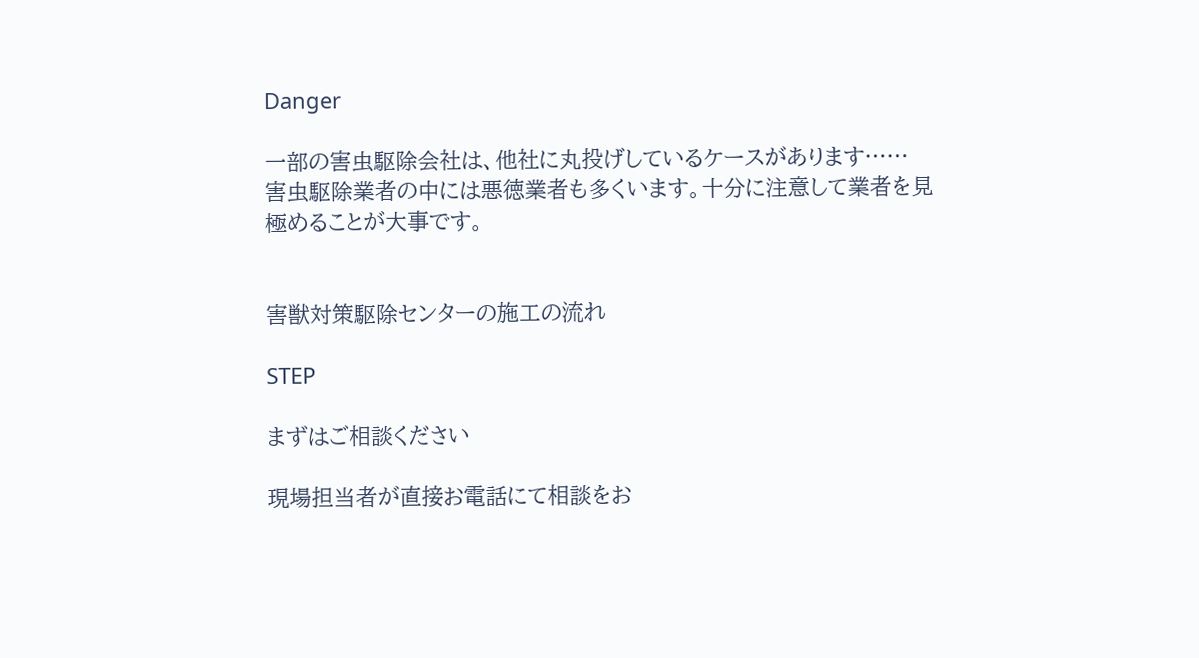Danger

一部の害虫駆除会社は、他社に丸投げしているケースがあります……
害虫駆除業者の中には悪徳業者も多くいます。十分に注意して業者を見極めることが大事です。


害獣対策駆除センターの施工の流れ

STEP

まずはご相談ください

現場担当者が直接お電話にて相談をお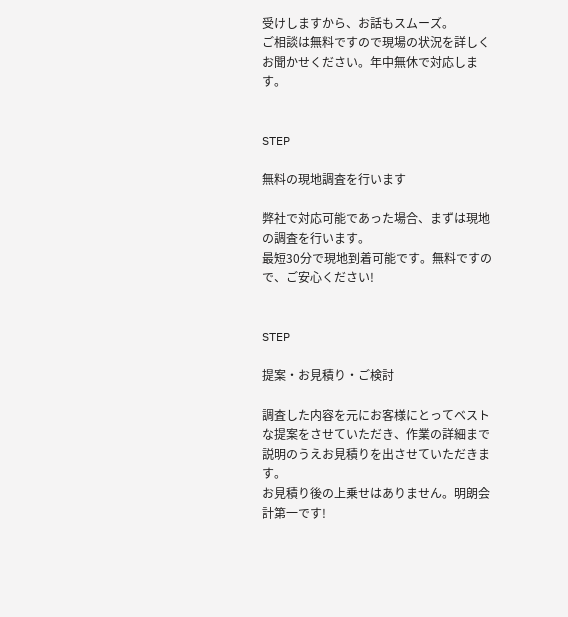受けしますから、お話もスムーズ。
ご相談は無料ですので現場の状況を詳しくお聞かせください。年中無休で対応します。


STEP

無料の現地調査を行います

弊社で対応可能であった場合、まずは現地の調査を行います。
最短30分で現地到着可能です。無料ですので、ご安心ください!


STEP

提案・お見積り・ご検討

調査した内容を元にお客様にとってベストな提案をさせていただき、作業の詳細まで説明のうえお見積りを出させていただきます。
お見積り後の上乗せはありません。明朗会計第一です!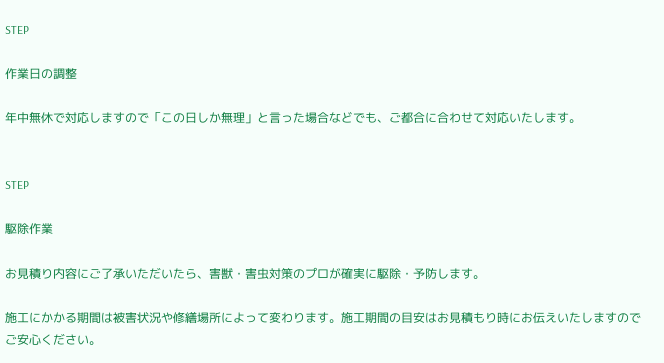STEP

作業日の調整

年中無休で対応しますので「この日しか無理」と言った場合などでも、ご都合に合わせて対応いたします。


STEP

駆除作業

お見積り内容にご了承いただいたら、害獣・害虫対策のプロが確実に駆除・予防します。

施工にかかる期間は被害状況や修繕場所によって変わります。施工期間の目安はお見積もり時にお伝えいたしますのでご安心ください。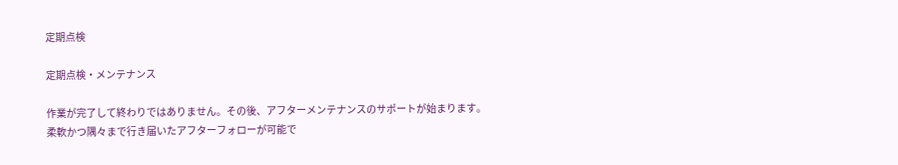定期点検

定期点検・メンテナンス

作業が完了して終わりではありません。その後、アフターメンテナンスのサポートが始まります。
柔軟かつ隅々まで行き届いたアフターフォローが可能で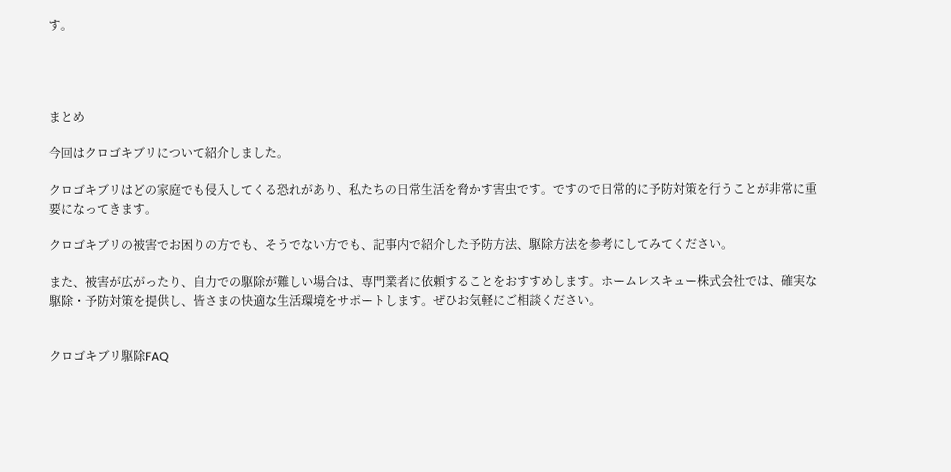す。




まとめ

今回はクロゴキブリについて紹介しました。

クロゴキブリはどの家庭でも侵入してくる恐れがあり、私たちの日常生活を脅かす害虫です。ですので日常的に予防対策を行うことが非常に重要になってきます。

クロゴキブリの被害でお困りの方でも、そうでない方でも、記事内で紹介した予防方法、駆除方法を参考にしてみてください。

また、被害が広がったり、自力での駆除が難しい場合は、専門業者に依頼することをおすすめします。ホームレスキュー株式会社では、確実な駆除・予防対策を提供し、皆さまの快適な生活環境をサポートします。ぜひお気軽にご相談ください。


クロゴキブリ駆除FAQ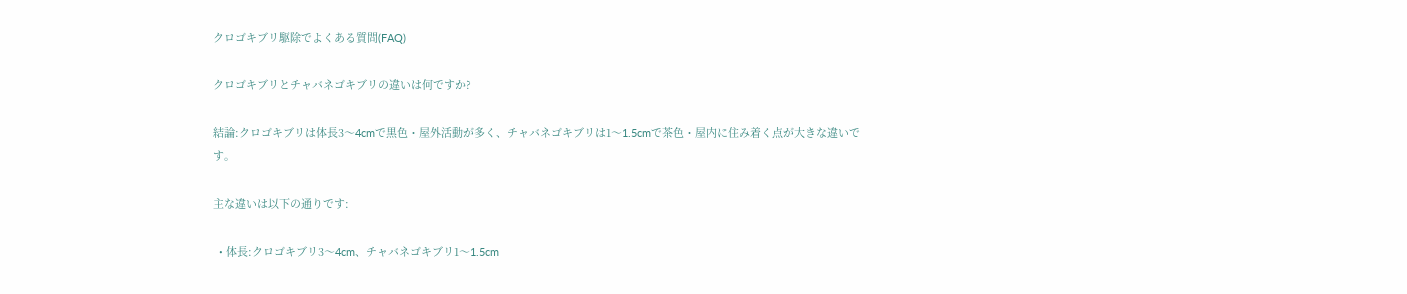クロゴキブリ駆除でよくある質問(FAQ)

クロゴキブリとチャバネゴキブリの違いは何ですか?

結論:クロゴキブリは体長3〜4cmで黒色・屋外活動が多く、チャバネゴキブリは1〜1.5cmで茶色・屋内に住み着く点が大きな違いです。

主な違いは以下の通りです:

  • 体長:クロゴキブリ3〜4cm、チャバネゴキブリ1〜1.5cm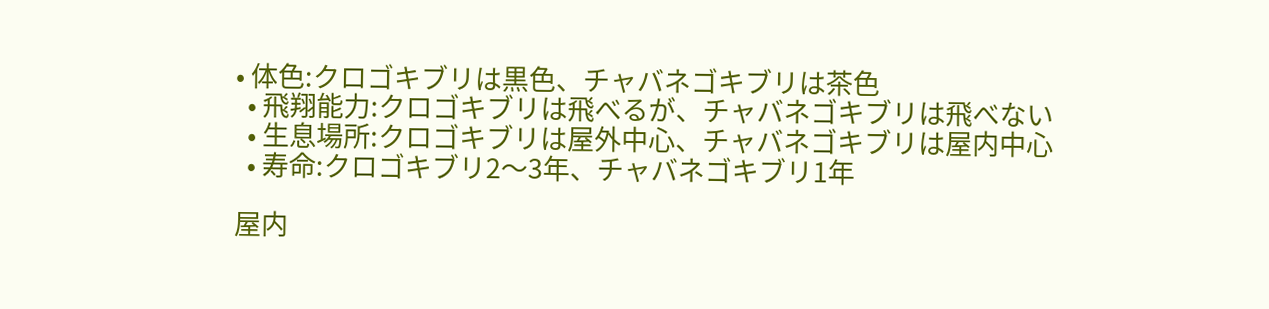• 体色:クロゴキブリは黒色、チャバネゴキブリは茶色
  • 飛翔能力:クロゴキブリは飛べるが、チャバネゴキブリは飛べない
  • 生息場所:クロゴキブリは屋外中心、チャバネゴキブリは屋内中心
  • 寿命:クロゴキブリ2〜3年、チャバネゴキブリ1年

屋内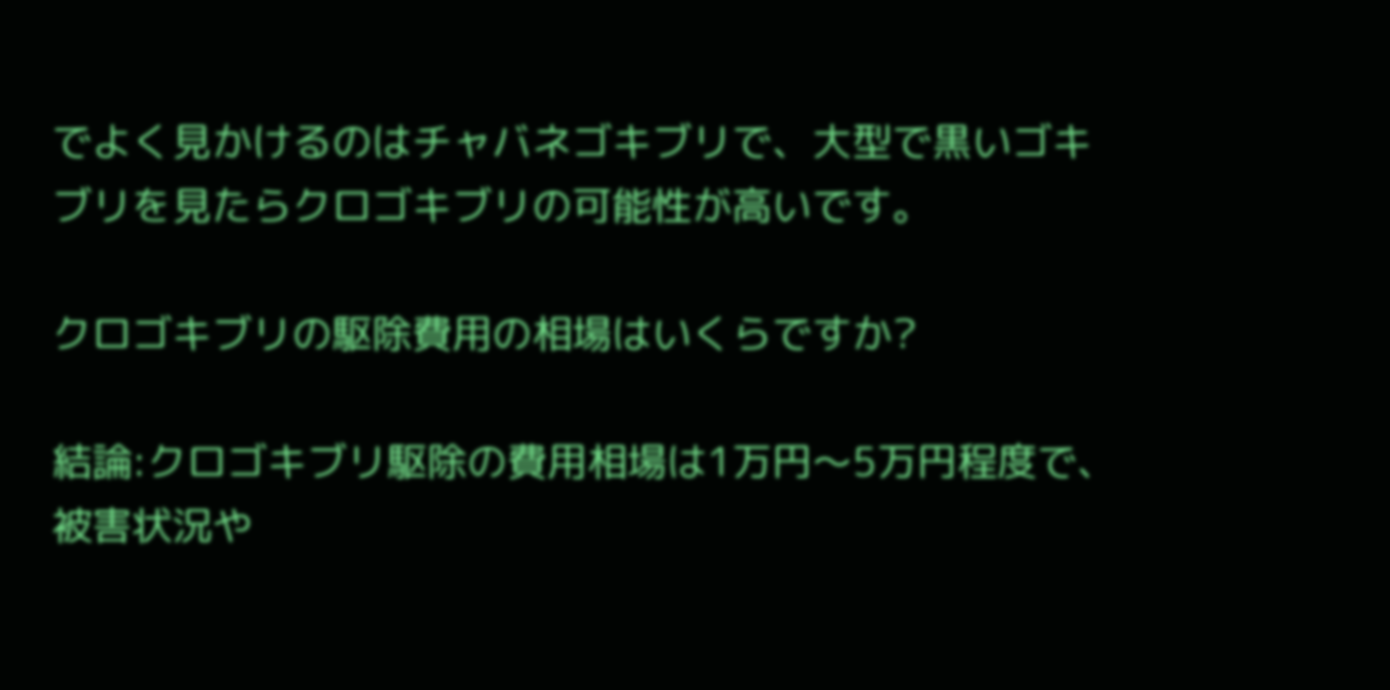でよく見かけるのはチャバネゴキブリで、大型で黒いゴキブリを見たらクロゴキブリの可能性が高いです。

クロゴキブリの駆除費用の相場はいくらですか?

結論:クロゴキブリ駆除の費用相場は1万円〜5万円程度で、被害状況や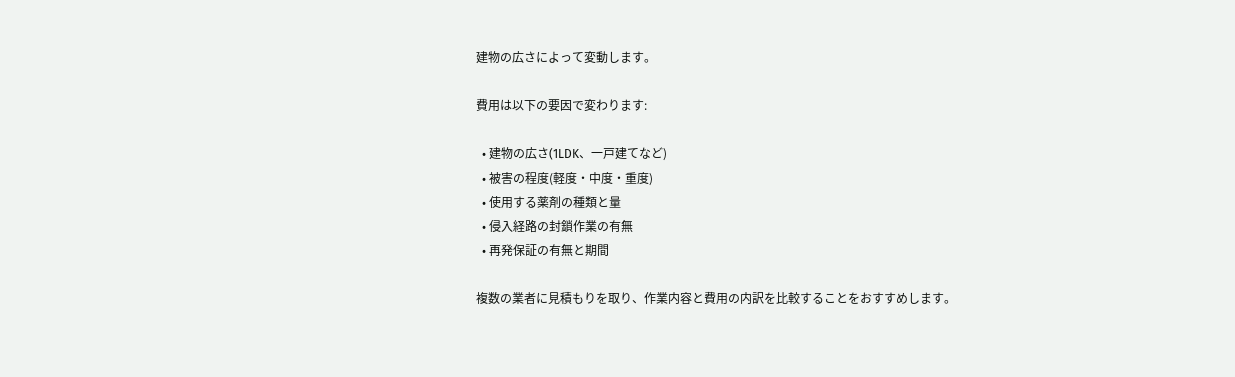建物の広さによって変動します。

費用は以下の要因で変わります:

  • 建物の広さ(1LDK、一戸建てなど)
  • 被害の程度(軽度・中度・重度)
  • 使用する薬剤の種類と量
  • 侵入経路の封鎖作業の有無
  • 再発保証の有無と期間

複数の業者に見積もりを取り、作業内容と費用の内訳を比較することをおすすめします。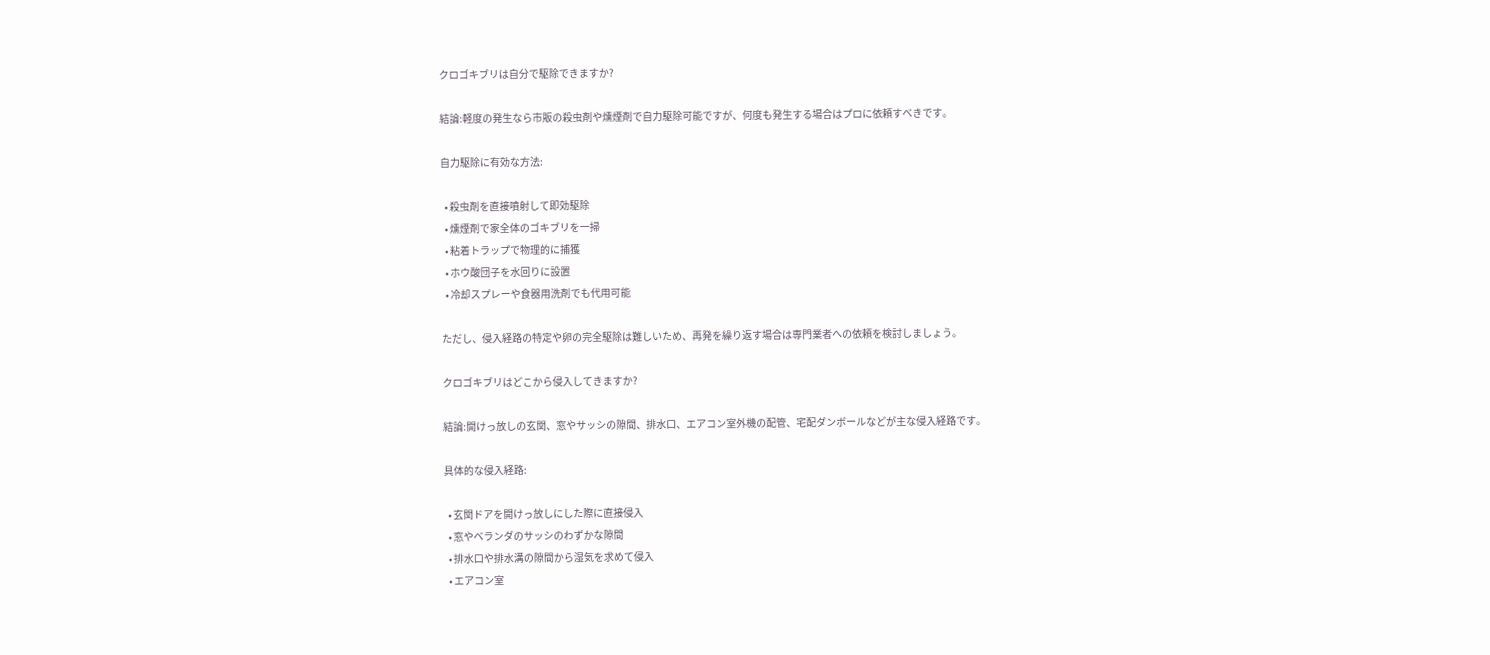クロゴキブリは自分で駆除できますか?

結論:軽度の発生なら市販の殺虫剤や燻煙剤で自力駆除可能ですが、何度も発生する場合はプロに依頼すべきです。

自力駆除に有効な方法:

  • 殺虫剤を直接噴射して即効駆除
  • 燻煙剤で家全体のゴキブリを一掃
  • 粘着トラップで物理的に捕獲
  • ホウ酸団子を水回りに設置
  • 冷却スプレーや食器用洗剤でも代用可能

ただし、侵入経路の特定や卵の完全駆除は難しいため、再発を繰り返す場合は専門業者への依頼を検討しましょう。

クロゴキブリはどこから侵入してきますか?

結論:開けっ放しの玄関、窓やサッシの隙間、排水口、エアコン室外機の配管、宅配ダンボールなどが主な侵入経路です。

具体的な侵入経路:

  • 玄関ドアを開けっ放しにした際に直接侵入
  • 窓やベランダのサッシのわずかな隙間
  • 排水口や排水溝の隙間から湿気を求めて侵入
  • エアコン室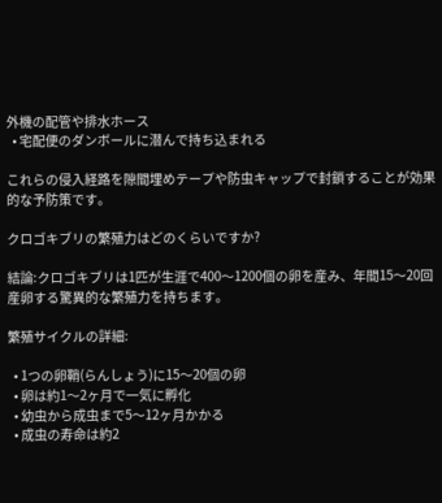外機の配管や排水ホース
  • 宅配便のダンボールに潜んで持ち込まれる

これらの侵入経路を隙間埋めテープや防虫キャップで封鎖することが効果的な予防策です。

クロゴキブリの繁殖力はどのくらいですか?

結論:クロゴキブリは1匹が生涯で400〜1200個の卵を産み、年間15〜20回産卵する驚異的な繁殖力を持ちます。

繁殖サイクルの詳細:

  • 1つの卵鞘(らんしょう)に15〜20個の卵
  • 卵は約1〜2ヶ月で一気に孵化
  • 幼虫から成虫まで5〜12ヶ月かかる
  • 成虫の寿命は約2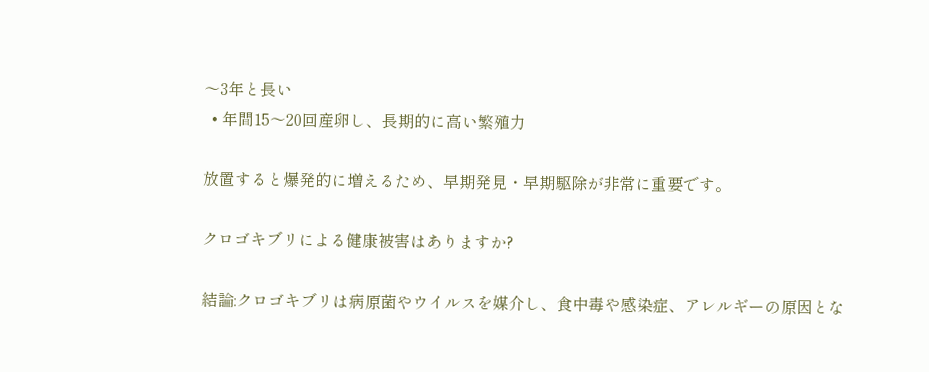〜3年と長い
  • 年間15〜20回産卵し、長期的に高い繁殖力

放置すると爆発的に増えるため、早期発見・早期駆除が非常に重要です。

クロゴキブリによる健康被害はありますか?

結論:クロゴキブリは病原菌やウイルスを媒介し、食中毒や感染症、アレルギーの原因とな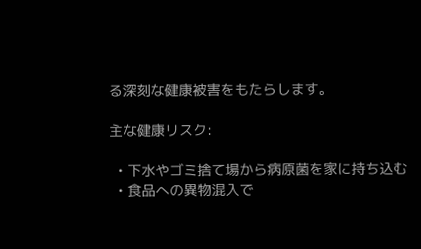る深刻な健康被害をもたらします。

主な健康リスク:

  • 下水やゴミ捨て場から病原菌を家に持ち込む
  • 食品への異物混入で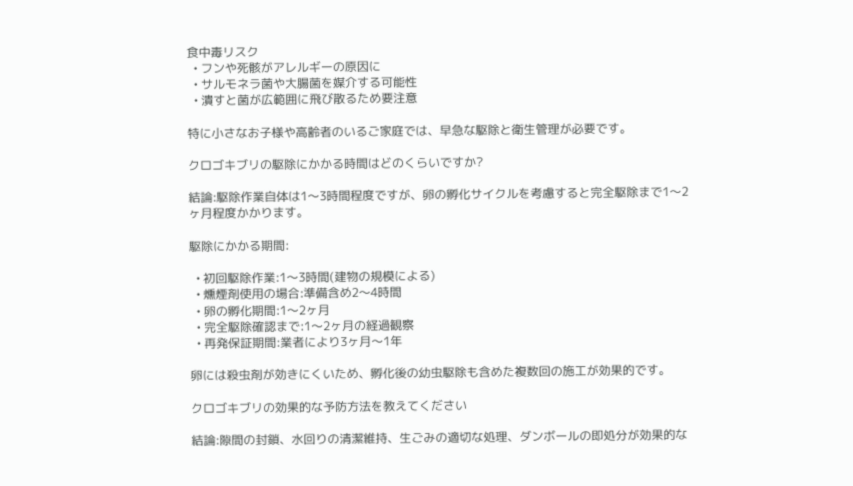食中毒リスク
  • フンや死骸がアレルギーの原因に
  • サルモネラ菌や大腸菌を媒介する可能性
  • 潰すと菌が広範囲に飛び散るため要注意

特に小さなお子様や高齢者のいるご家庭では、早急な駆除と衛生管理が必要です。

クロゴキブリの駆除にかかる時間はどのくらいですか?

結論:駆除作業自体は1〜3時間程度ですが、卵の孵化サイクルを考慮すると完全駆除まで1〜2ヶ月程度かかります。

駆除にかかる期間:

  • 初回駆除作業:1〜3時間(建物の規模による)
  • 燻煙剤使用の場合:準備含め2〜4時間
  • 卵の孵化期間:1〜2ヶ月
  • 完全駆除確認まで:1〜2ヶ月の経過観察
  • 再発保証期間:業者により3ヶ月〜1年

卵には殺虫剤が効きにくいため、孵化後の幼虫駆除も含めた複数回の施工が効果的です。

クロゴキブリの効果的な予防方法を教えてください

結論:隙間の封鎖、水回りの清潔維持、生ごみの適切な処理、ダンボールの即処分が効果的な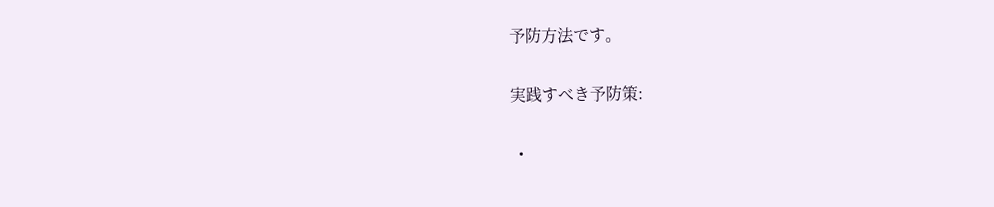予防方法です。

実践すべき予防策:

  •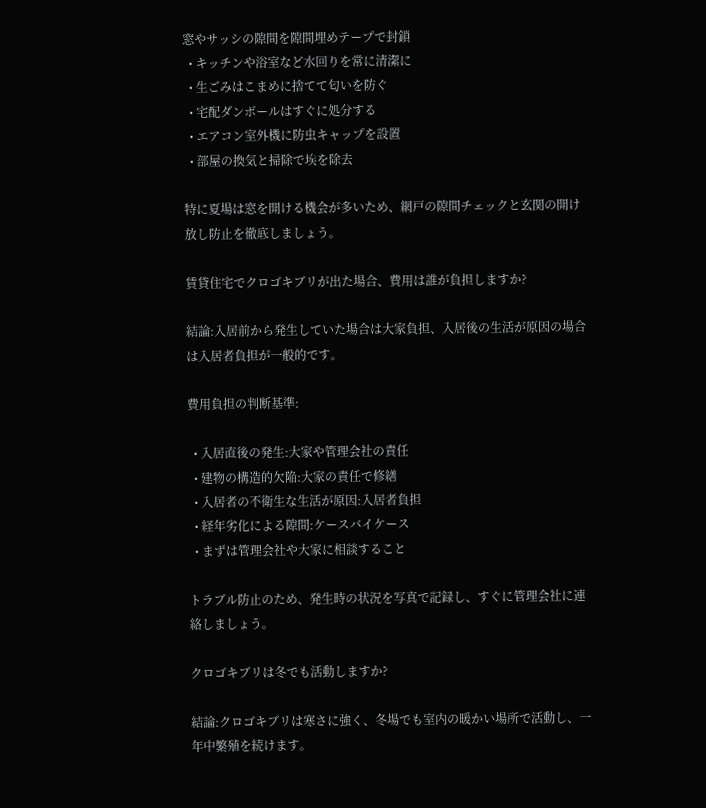窓やサッシの隙間を隙間埋めテープで封鎖
  • キッチンや浴室など水回りを常に清潔に
  • 生ごみはこまめに捨てて匂いを防ぐ
  • 宅配ダンボールはすぐに処分する
  • エアコン室外機に防虫キャップを設置
  • 部屋の換気と掃除で埃を除去

特に夏場は窓を開ける機会が多いため、網戸の隙間チェックと玄関の開け放し防止を徹底しましょう。

賃貸住宅でクロゴキブリが出た場合、費用は誰が負担しますか?

結論:入居前から発生していた場合は大家負担、入居後の生活が原因の場合は入居者負担が一般的です。

費用負担の判断基準:

  • 入居直後の発生:大家や管理会社の責任
  • 建物の構造的欠陥:大家の責任で修繕
  • 入居者の不衛生な生活が原因:入居者負担
  • 経年劣化による隙間:ケースバイケース
  • まずは管理会社や大家に相談すること

トラブル防止のため、発生時の状況を写真で記録し、すぐに管理会社に連絡しましょう。

クロゴキブリは冬でも活動しますか?

結論:クロゴキブリは寒さに強く、冬場でも室内の暖かい場所で活動し、一年中繁殖を続けます。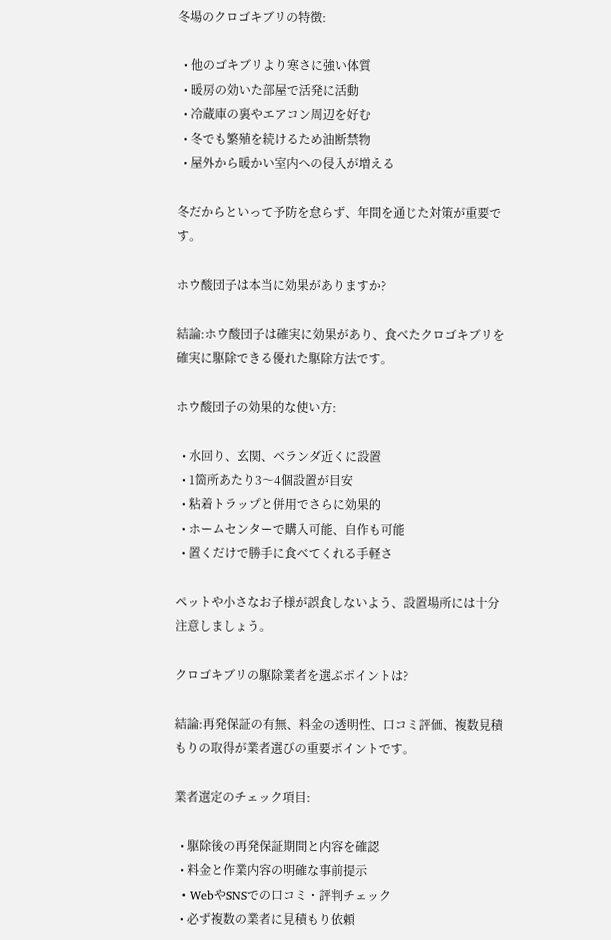冬場のクロゴキブリの特徴:

  • 他のゴキブリより寒さに強い体質
  • 暖房の効いた部屋で活発に活動
  • 冷蔵庫の裏やエアコン周辺を好む
  • 冬でも繁殖を続けるため油断禁物
  • 屋外から暖かい室内への侵入が増える

冬だからといって予防を怠らず、年間を通じた対策が重要です。

ホウ酸団子は本当に効果がありますか?

結論:ホウ酸団子は確実に効果があり、食べたクロゴキブリを確実に駆除できる優れた駆除方法です。

ホウ酸団子の効果的な使い方:

  • 水回り、玄関、ベランダ近くに設置
  • 1箇所あたり3〜4個設置が目安
  • 粘着トラップと併用でさらに効果的
  • ホームセンターで購入可能、自作も可能
  • 置くだけで勝手に食べてくれる手軽さ

ペットや小さなお子様が誤食しないよう、設置場所には十分注意しましょう。

クロゴキブリの駆除業者を選ぶポイントは?

結論:再発保証の有無、料金の透明性、口コミ評価、複数見積もりの取得が業者選びの重要ポイントです。

業者選定のチェック項目:

  • 駆除後の再発保証期間と内容を確認
  • 料金と作業内容の明確な事前提示
  • WebやSNSでの口コミ・評判チェック
  • 必ず複数の業者に見積もり依頼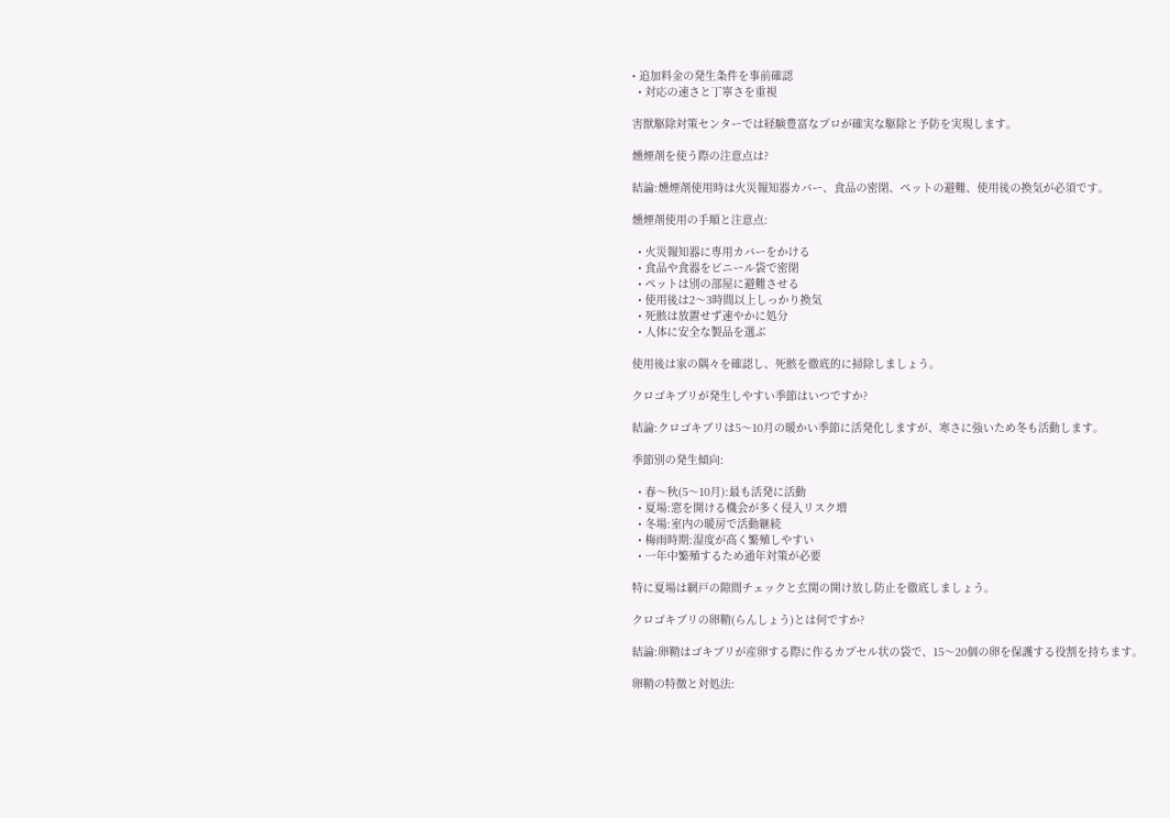• 追加料金の発生条件を事前確認
  • 対応の速さと丁寧さを重視

害獣駆除対策センターでは経験豊富なプロが確実な駆除と予防を実現します。

燻煙剤を使う際の注意点は?

結論:燻煙剤使用時は火災報知器カバー、食品の密閉、ペットの避難、使用後の換気が必須です。

燻煙剤使用の手順と注意点:

  • 火災報知器に専用カバーをかける
  • 食品や食器をビニール袋で密閉
  • ペットは別の部屋に避難させる
  • 使用後は2〜3時間以上しっかり換気
  • 死骸は放置せず速やかに処分
  • 人体に安全な製品を選ぶ

使用後は家の隅々を確認し、死骸を徹底的に掃除しましょう。

クロゴキブリが発生しやすい季節はいつですか?

結論:クロゴキブリは5〜10月の暖かい季節に活発化しますが、寒さに強いため冬も活動します。

季節別の発生傾向:

  • 春〜秋(5〜10月):最も活発に活動
  • 夏場:窓を開ける機会が多く侵入リスク増
  • 冬場:室内の暖房で活動継続
  • 梅雨時期:湿度が高く繁殖しやすい
  • 一年中繁殖するため通年対策が必要

特に夏場は網戸の隙間チェックと玄関の開け放し防止を徹底しましょう。

クロゴキブリの卵鞘(らんしょう)とは何ですか?

結論:卵鞘はゴキブリが産卵する際に作るカプセル状の袋で、15〜20個の卵を保護する役割を持ちます。

卵鞘の特徴と対処法: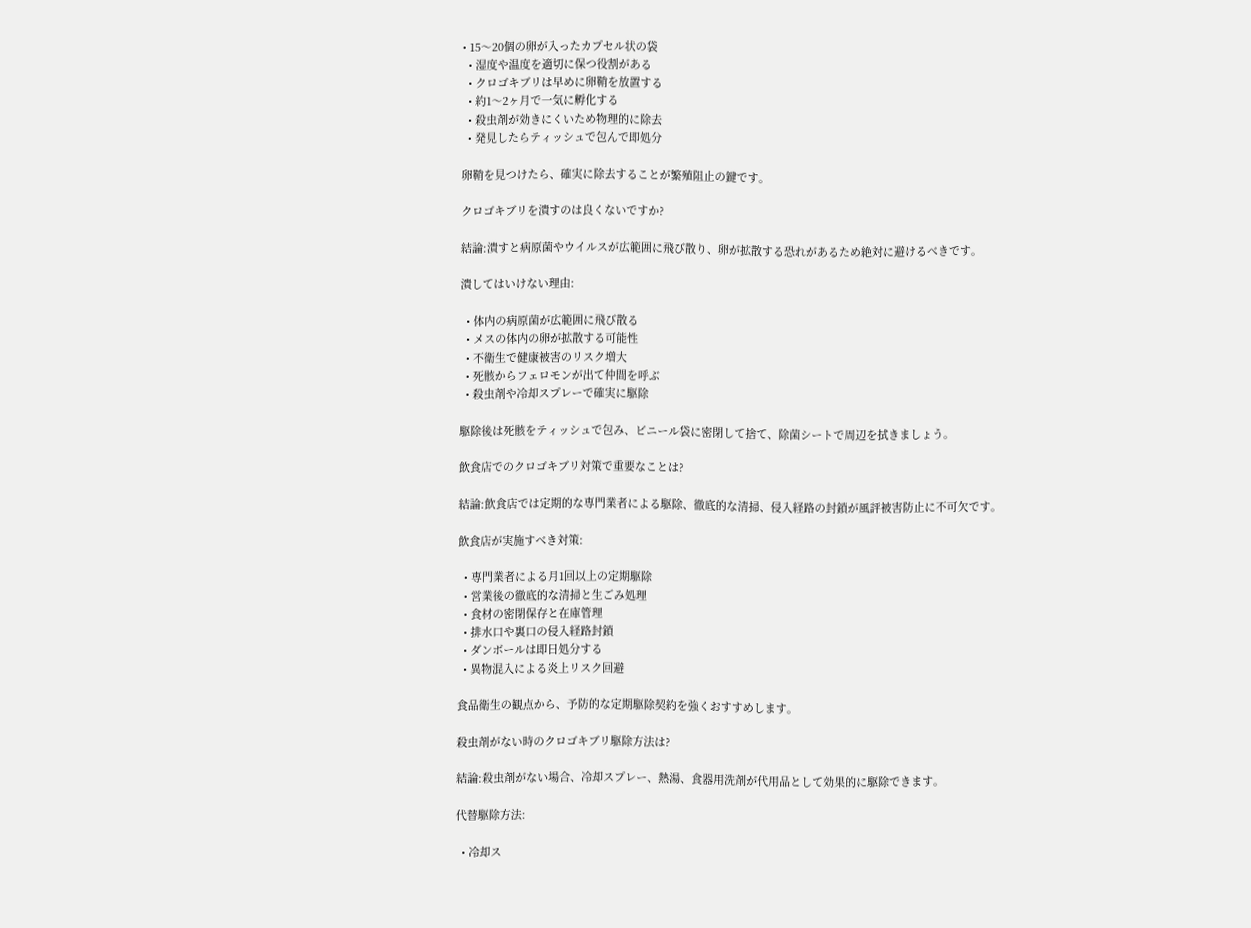• 15〜20個の卵が入ったカプセル状の袋
  • 湿度や温度を適切に保つ役割がある
  • クロゴキブリは早めに卵鞘を放置する
  • 約1〜2ヶ月で一気に孵化する
  • 殺虫剤が効きにくいため物理的に除去
  • 発見したらティッシュで包んで即処分

卵鞘を見つけたら、確実に除去することが繁殖阻止の鍵です。

クロゴキブリを潰すのは良くないですか?

結論:潰すと病原菌やウイルスが広範囲に飛び散り、卵が拡散する恐れがあるため絶対に避けるべきです。

潰してはいけない理由:

  • 体内の病原菌が広範囲に飛び散る
  • メスの体内の卵が拡散する可能性
  • 不衛生で健康被害のリスク増大
  • 死骸からフェロモンが出て仲間を呼ぶ
  • 殺虫剤や冷却スプレーで確実に駆除

駆除後は死骸をティッシュで包み、ビニール袋に密閉して捨て、除菌シートで周辺を拭きましょう。

飲食店でのクロゴキブリ対策で重要なことは?

結論:飲食店では定期的な専門業者による駆除、徹底的な清掃、侵入経路の封鎖が風評被害防止に不可欠です。

飲食店が実施すべき対策:

  • 専門業者による月1回以上の定期駆除
  • 営業後の徹底的な清掃と生ごみ処理
  • 食材の密閉保存と在庫管理
  • 排水口や裏口の侵入経路封鎖
  • ダンボールは即日処分する
  • 異物混入による炎上リスク回避

食品衛生の観点から、予防的な定期駆除契約を強くおすすめします。

殺虫剤がない時のクロゴキブリ駆除方法は?

結論:殺虫剤がない場合、冷却スプレー、熱湯、食器用洗剤が代用品として効果的に駆除できます。

代替駆除方法:

  • 冷却ス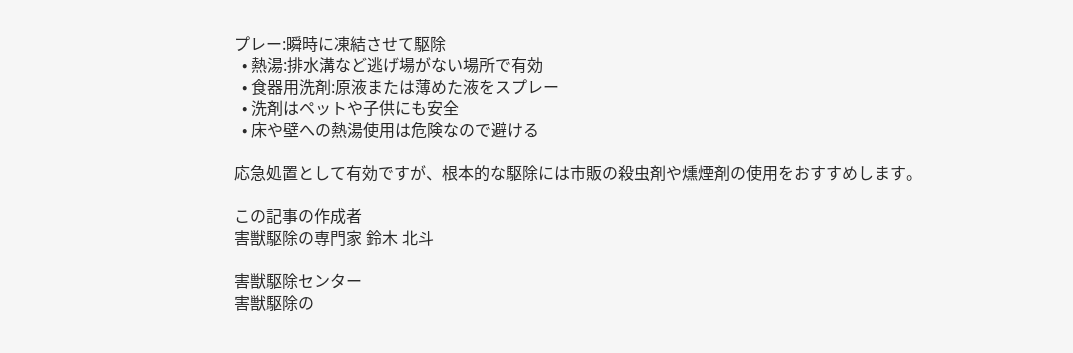プレー:瞬時に凍結させて駆除
  • 熱湯:排水溝など逃げ場がない場所で有効
  • 食器用洗剤:原液または薄めた液をスプレー
  • 洗剤はペットや子供にも安全
  • 床や壁への熱湯使用は危険なので避ける

応急処置として有効ですが、根本的な駆除には市販の殺虫剤や燻煙剤の使用をおすすめします。

この記事の作成者
害獣駆除の専門家 鈴木 北斗

害獣駆除センター
害獣駆除の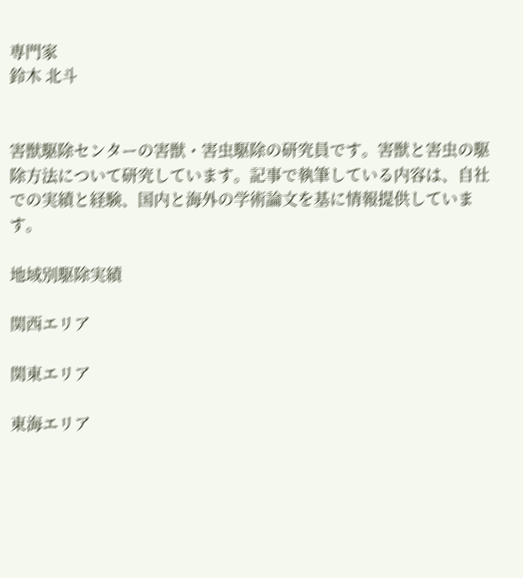専門家
鈴木 北斗


害獣駆除センターの害獣・害虫駆除の研究員です。害獣と害虫の駆除方法について研究しています。記事で執筆している内容は、自社での実績と経験、国内と海外の学術論文を基に情報提供しています。

地域別駆除実績

関西エリア

関東エリア

東海エリア